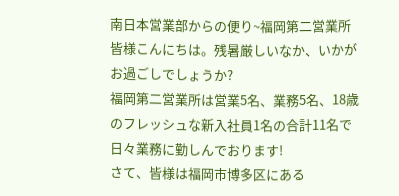南日本営業部からの便り~福岡第二営業所
皆様こんにちは。残暑厳しいなか、いかがお過ごしでしょうか?
福岡第二営業所は営業5名、業務5名、18歳のフレッシュな新入社員1名の合計11名で日々業務に勤しんでおります!
さて、皆様は福岡市博多区にある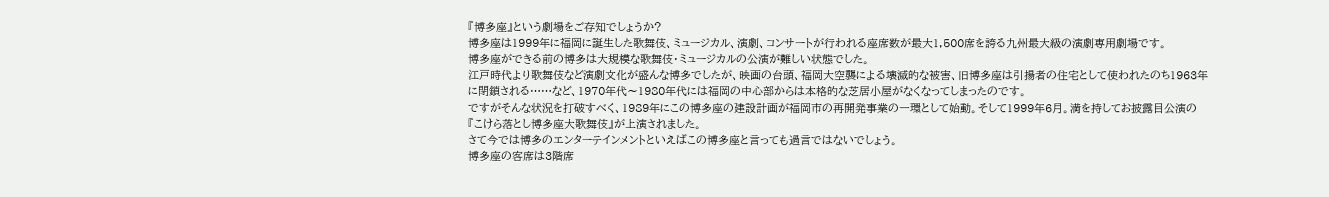『博多座』という劇場をご存知でしょうか?
博多座は1999年に福岡に誕生した歌舞伎、ミュージカル、演劇、コンサートが行われる座席数が最大1,500席を誇る九州最大級の演劇専用劇場です。
博多座ができる前の博多は大規模な歌舞伎・ミュージカルの公演が難しい状態でした。
江戸時代より歌舞伎など演劇文化が盛んな博多でしたが、映画の台頭、福岡大空襲による壊滅的な被害、旧博多座は引揚者の住宅として使われたのち1963年に閉鎖される……など、1970年代〜1980年代には福岡の中心部からは本格的な芝居小屋がなくなってしまったのです。
ですがそんな状況を打破すべく、1989年にこの博多座の建設計画が福岡市の再開発事業の一環として始動。そして1999年6月。満を持してお披露目公演の『こけら落とし博多座大歌舞伎』が上演されました。
さて今では博多のエンターテインメントといえばこの博多座と言っても過言ではないでしょう。
博多座の客席は3階席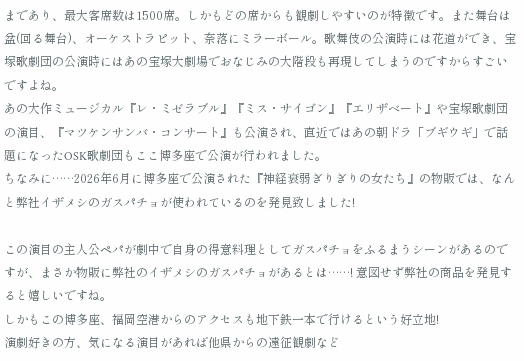まであり、最大客席数は1500席。しかもどの席からも観劇しやすいのが特徴です。また舞台は盆(回る舞台)、オーケストラピット、奈落にミラーボール。歌舞伎の公演時には花道ができ、宝塚歌劇団の公演時にはあの宝塚大劇場でおなじみの大階段も再現してしまうのですからすごいですよね。
あの大作ミュージカル『レ・ミゼラブル』『ミス・サイゴン』『エリザベート』や宝塚歌劇団の演目、『マツケンサンバ・コンサート』も公演され、直近ではあの朝ドラ「ブギウギ」で話題になったOSK歌劇団もここ博多座で公演が行われました。
ちなみに……2026年6月に博多座で公演された『神経衰弱ぎりぎりの女たち』の物販では、なんと弊社イザメシのガスパチョが使われているのを発見致しました!

この演目の主人公ペパが劇中で自身の得意料理としてガスパチョをふるまうシーンがあるのですが、まさか物販に弊社のイザメシのガスパチョがあるとは……! 意図せず弊社の商品を発見すると嬉しいですね。
しかもこの博多座、福岡空港からのアクセスも地下鉄一本で行けるという好立地!
演劇好きの方、気になる演目があれば他県からの遠征観劇など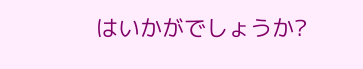はいかがでしょうか?